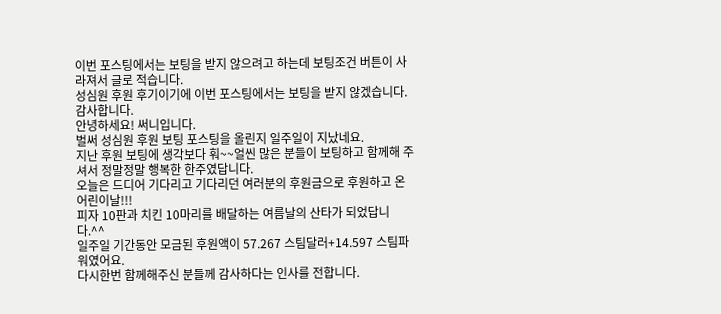이번 포스팅에서는 보팅을 받지 않으려고 하는데 보팅조건 버튼이 사라져서 글로 적습니다.
성심원 후원 후기이기에 이번 포스팅에서는 보팅을 받지 않겠습니다. 감사합니다.
안녕하세요! 써니입니다.
벌써 성심원 후원 보팅 포스팅을 올린지 일주일이 지났네요.
지난 후원 보팅에 생각보다 훠~~얼씬 많은 분들이 보팅하고 함께해 주셔서 정말정말 행복한 한주였답니다.
오늘은 드디어 기다리고 기다리던 여러분의 후원금으로 후원하고 온 어린이날!!!
피자 10판과 치킨 10마리를 배달하는 여름날의 산타가 되었답니다.^^
일주일 기간동안 모금된 후원액이 57.267 스팀달러+14.597 스팀파워였어요.
다시한번 함께해주신 분들께 감사하다는 인사를 전합니다.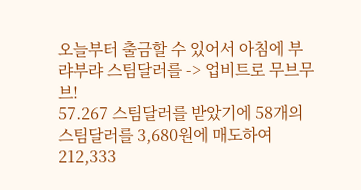오늘부터 출금할 수 있어서 아침에 부랴부랴 스팀달러를 -> 업비트로 무브무브!
57.267 스팀달러를 받았기에 58개의 스팀달러를 3,680원에 매도하여 212,333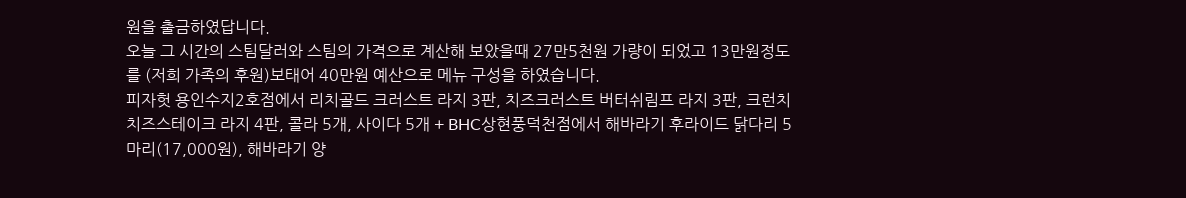원을 출금하였답니다.
오늘 그 시간의 스팀달러와 스팀의 가격으로 계산해 보았을때 27만5천원 가량이 되었고 13만원정도를 (저희 가족의 후원)보태어 40만원 예산으로 메뉴 구성을 하였습니다.
피자헛 용인수지2호점에서 리치골드 크러스트 라지 3판, 치즈크러스트 버터쉬림프 라지 3판, 크런치 치즈스테이크 라지 4판, 콜라 5개, 사이다 5개 + BHC상현풍덕천점에서 해바라기 후라이드 닭다리 5마리(17,000원), 해바라기 양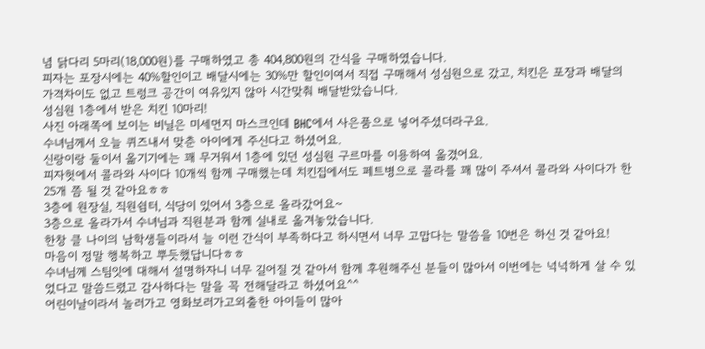념 닭다리 5마리(18,000원)를 구매하였고 총 404,800원의 간식을 구매하였습니다.
피자는 포장시에는 40%할인이고 배달시에는 30%만 할인이여서 직접 구매해서 성심원으로 갔고, 치킨은 포장과 배달의 가격차이도 없고 트렁크 공간이 여유있지 않아 시간맞춰 배달받았습니다.
성심원 1층에서 받은 치킨 10마리!
사진 아래쪽에 보이는 비닐은 미세먼지 마스크인데 BHC에서 사은품으로 넣어주셨더라구요.
수녀님께서 오늘 퀴즈내서 맞춘 아이에게 주신다고 하셨어요.
신랑이랑 둘이서 옮기기에는 꽤 무거워서 1층에 있던 성심원 구르마를 이용하여 옮겼어요.
피자헛에서 콜라와 사이다 10개씩 함께 구매했는데 치킨집에서도 페트병으로 콜라를 꽤 많이 주셔서 콜라와 사이다가 한 25개 쯤 될 것 같아요ㅎㅎ
3층에 원장실, 직원쉼터, 식당이 있어서 3층으로 올라갔어요~
3층으로 올라가서 수녀님과 직원분과 함께 실내로 옮겨놓았습니다.
한창 클 나이의 남학생들이라서 늘 이런 간식이 부족하다고 하시면서 너무 고맙다는 말씀을 10번은 하신 것 같아요!
마음이 정말 행복하고 뿌듯했답니다ㅎㅎ
수녀님께 스팀잇에 대해서 설명하자니 너무 길어질 것 같아서 함께 후원해주신 분들이 많아서 이번에는 넉넉하게 살 수 있었다고 말씀드렸고 감사하다는 말을 꼭 전해달라고 하셨어요^^
어린이날이라서 놀러가고 영화보러가고외출한 아이들이 많아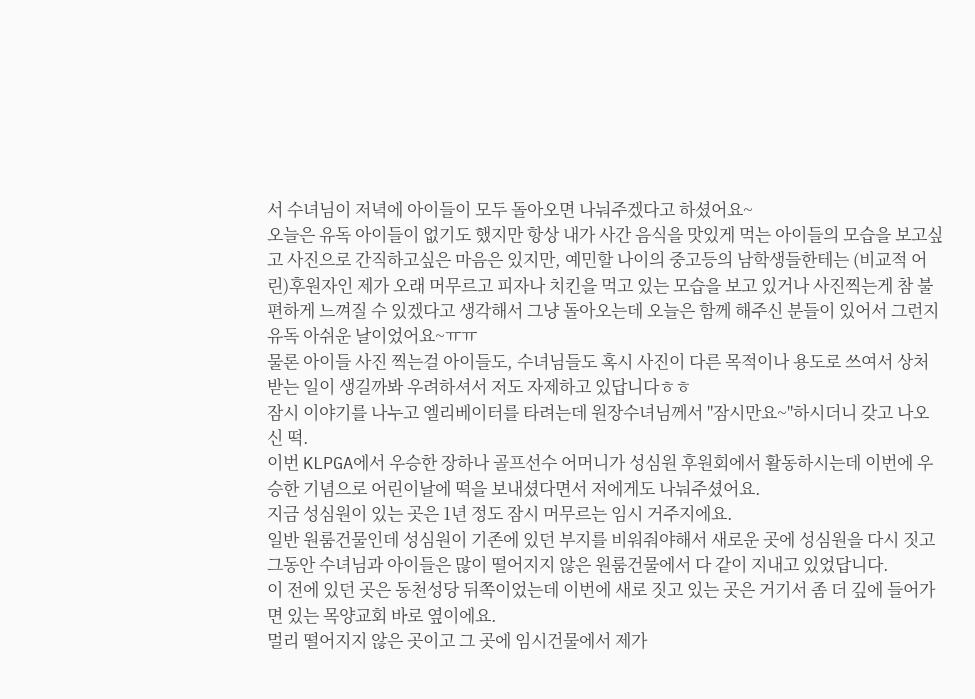서 수녀님이 저녁에 아이들이 모두 돌아오면 나눠주겠다고 하셨어요~
오늘은 유독 아이들이 없기도 했지만 항상 내가 사간 음식을 맛있게 먹는 아이들의 모습을 보고싶고 사진으로 간직하고싶은 마음은 있지만, 예민할 나이의 중고등의 남학생들한테는 (비교적 어린)후원자인 제가 오래 머무르고 피자나 치킨을 먹고 있는 모습을 보고 있거나 사진찍는게 참 불편하게 느껴질 수 있겠다고 생각해서 그냥 돌아오는데 오늘은 함께 해주신 분들이 있어서 그런지 유독 아쉬운 날이었어요~ㅠㅠ
물론 아이들 사진 찍는걸 아이들도, 수녀님들도 혹시 사진이 다른 목적이나 용도로 쓰여서 상처받는 일이 생길까봐 우려하셔서 저도 자제하고 있답니다ㅎㅎ
잠시 이야기를 나누고 엘리베이터를 타려는데 원장수녀님께서 "잠시만요~"하시더니 갖고 나오신 떡.
이번 KLPGA에서 우승한 장하나 골프선수 어머니가 성심원 후원회에서 활동하시는데 이번에 우승한 기념으로 어린이날에 떡을 보내셨다면서 저에게도 나눠주셨어요.
지금 성심원이 있는 곳은 1년 정도 잠시 머무르는 임시 거주지에요.
일반 원룸건물인데 성심원이 기존에 있던 부지를 비워줘야해서 새로운 곳에 성심원을 다시 짓고 그동안 수녀님과 아이들은 많이 떨어지지 않은 원룸건물에서 다 같이 지내고 있었답니다.
이 전에 있던 곳은 동천성당 뒤쪽이었는데 이번에 새로 짓고 있는 곳은 거기서 좀 더 깊에 들어가면 있는 목양교회 바로 옆이에요.
멀리 떨어지지 않은 곳이고 그 곳에 임시건물에서 제가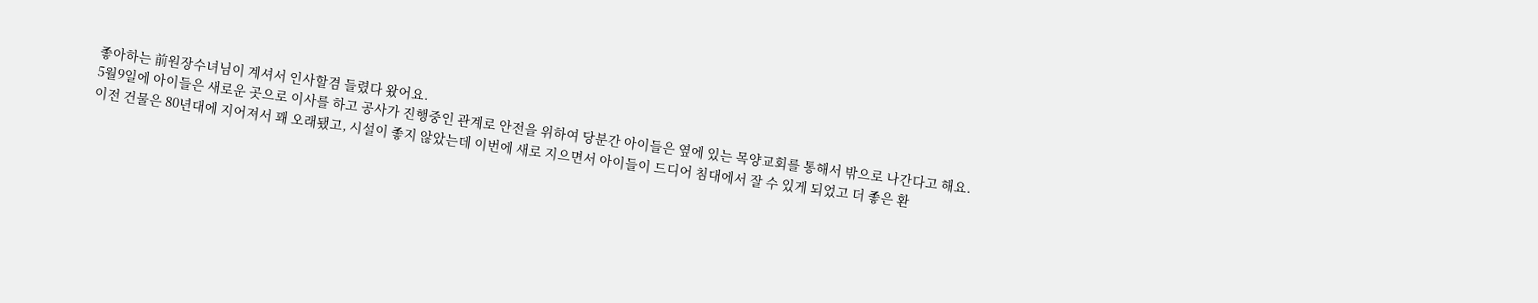좋아하는 前원장수녀님이 계셔서 인사할겸 들렸다 왔어요.
5월9일에 아이들은 새로운 곳으로 이사를 하고 공사가 진행중인 관계로 안전을 위하여 당분간 아이들은 옆에 있는 목양교회를 통해서 밖으로 나간다고 해요.
이전 건물은 80년대에 지어져서 꽤 오래됐고, 시설이 좋지 않았는데 이번에 새로 지으면서 아이들이 드디어 침대에서 잘 수 있게 되었고 더 좋은 환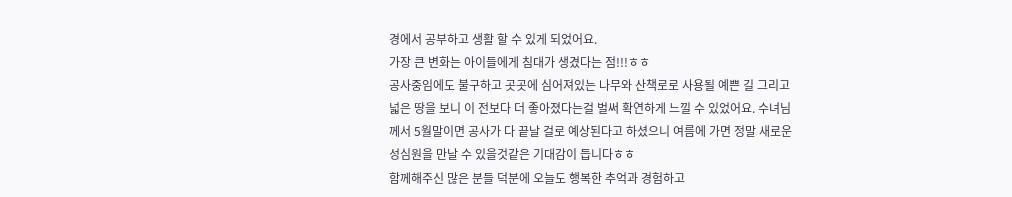경에서 공부하고 생활 할 수 있게 되었어요.
가장 큰 변화는 아이들에게 침대가 생겼다는 점!!!ㅎㅎ
공사중임에도 불구하고 곳곳에 심어져있는 나무와 산책로로 사용될 예쁜 길 그리고 넓은 땅을 보니 이 전보다 더 좋아졌다는걸 벌써 확연하게 느낄 수 있었어요. 수녀님께서 5월말이면 공사가 다 끝날 걸로 예상된다고 하셨으니 여름에 가면 정말 새로운 성심원을 만날 수 있을것같은 기대감이 듭니다ㅎㅎ
함께해주신 많은 분들 덕분에 오늘도 행복한 추억과 경험하고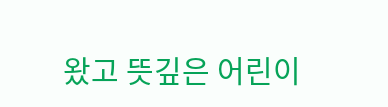왔고 뜻깊은 어린이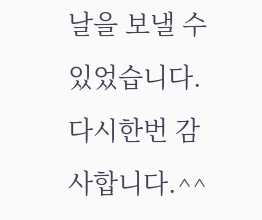날을 보낼 수 있었습니다.
다시한번 감사합니다.^^